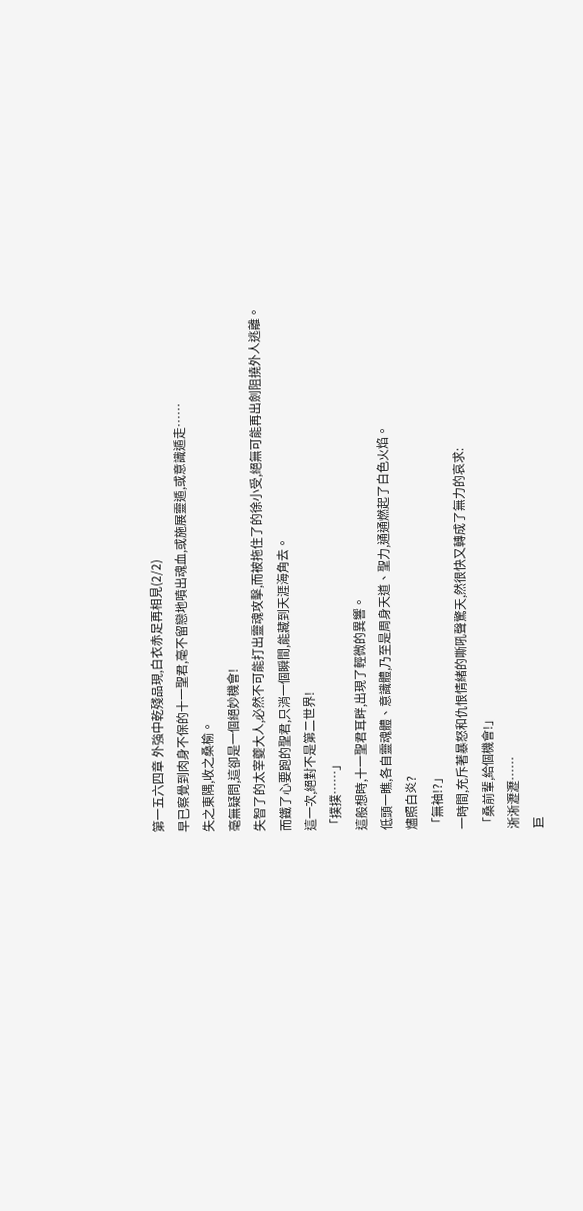第一五六四章 外強中乾殘品現,白衣赤足再相見(2/2)
早已察覺到肉身不保的十一聖君,毫不留戀地噴出魂血,或施展靈遁,或意識遁走……
失之東隅,收之桑榆。
毫無疑問,這卻是一個絕妙機會!
失智了的太宰夔大人,必然不可能打出靈魂攻擊,而被拖住了的徐小受,絕無可能再出劍阻撓外人逃離。
而鐵了心要跑的聖君,只消一個瞬間,能藏到天涯海角去。
這一次,絕對不是第二世界!
「撲撲……」
這般想時,十一聖君耳畔,出現了輕微的異響。
低頭一瞧,各自靈魂體、意識體,乃至是周身天道、聖力,通通燃起了白色火焰。
燼照白炎?
「無袖!?」
一時間,充斥著暴怒和仇恨情緒的嘶吼聲驚天,然很快又轉成了無力的哀求:
「桑前輩,給個機會!」
淅淅瀝瀝……
巨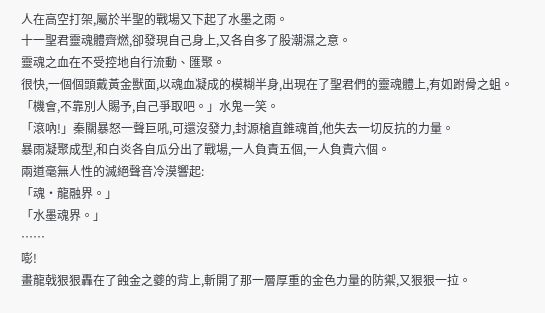人在高空打架,屬於半聖的戰場又下起了水墨之雨。
十一聖君靈魂體齊燃,卻發現自己身上,又各自多了股潮濕之意。
靈魂之血在不受控地自行流動、匯聚。
很快,一個個頭戴黃金獸面,以魂血凝成的模糊半身,出現在了聖君們的靈魂體上,有如跗骨之蛆。
「機會,不靠別人賜予,自己爭取吧。」水鬼一笑。
「滾吶!」秦關暴怒一聲巨吼,可還沒發力,封源槍直錐魂首,他失去一切反抗的力量。
暴雨凝聚成型,和白炎各自瓜分出了戰場,一人負責五個,一人負責六個。
兩道毫無人性的滅絕聲音冷漠響起:
「魂·龍融界。」
「水墨魂界。」
……
嘭!
畫龍戟狠狠轟在了蝕金之夔的背上,斬開了那一層厚重的金色力量的防禦,又狠狠一拉。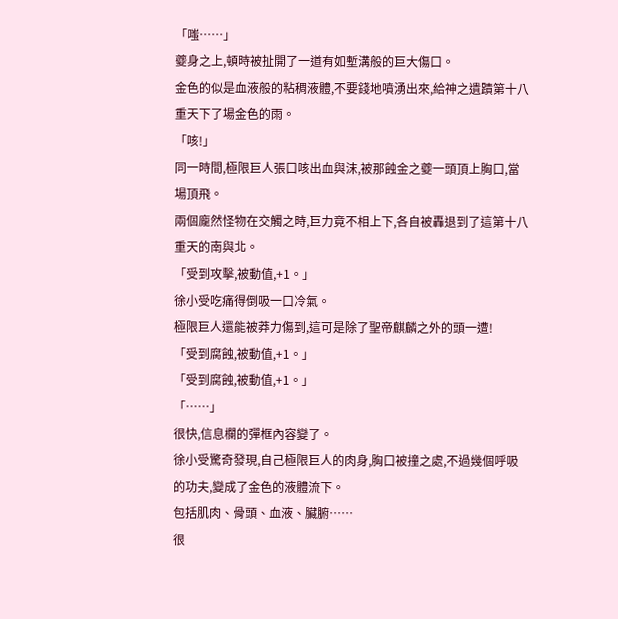「嗤……」
夔身之上,頓時被扯開了一道有如塹溝般的巨大傷口。
金色的似是血液般的粘稠液體,不要錢地噴湧出來,給神之遺蹟第十八重天下了場金色的雨。
「咳!」
同一時間,極限巨人張口咳出血與沫,被那蝕金之夔一頭頂上胸口,當場頂飛。
兩個龐然怪物在交觸之時,巨力竟不相上下,各自被轟退到了這第十八重天的南與北。
「受到攻擊,被動值,+1。」
徐小受吃痛得倒吸一口冷氣。
極限巨人還能被莽力傷到,這可是除了聖帝麒麟之外的頭一遭!
「受到腐蝕,被動值,+1。」
「受到腐蝕,被動值,+1。」
「……」
很快,信息欄的彈框內容變了。
徐小受驚奇發現,自己極限巨人的肉身,胸口被撞之處,不過幾個呼吸的功夫,變成了金色的液體流下。
包括肌肉、骨頭、血液、臟腑……
很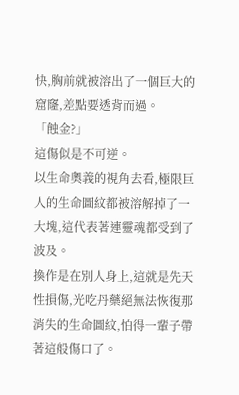快,胸前就被溶出了一個巨大的窟窿,差點要透背而過。
「蝕金?」
這傷似是不可逆。
以生命奧義的視角去看,極限巨人的生命圖紋都被溶解掉了一大塊,這代表著連靈魂都受到了波及。
換作是在別人身上,這就是先天性損傷,光吃丹藥絕無法恢復那消失的生命圖紋,怕得一輩子帶著這般傷口了。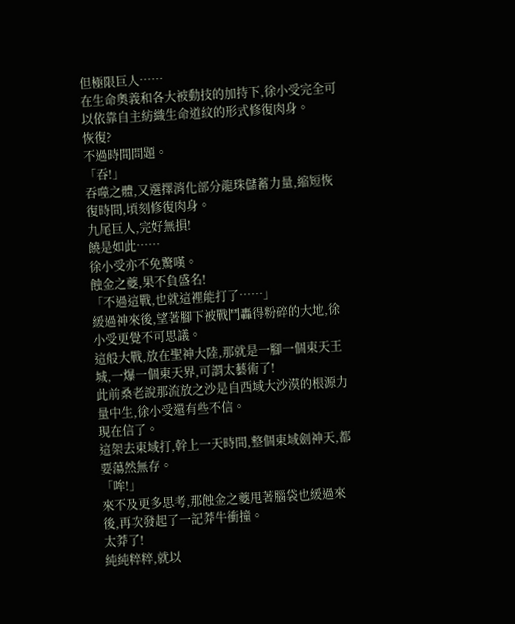但極限巨人……
在生命奧義和各大被動技的加持下,徐小受完全可以依靠自主紡織生命道紋的形式修復肉身。
恢復?
不過時間問題。
「吞!」
吞噬之體,又選擇消化部分龍珠儲蓄力量,縮短恢復時間,頃刻修復肉身。
九尾巨人,完好無損!
饒是如此……
徐小受亦不免驚嘆。
蝕金之夔,果不負盛名!
「不過這戰,也就這裡能打了……」
緩過神來後,望著腳下被戰鬥轟得粉碎的大地,徐小受更覺不可思議。
這般大戰,放在聖神大陸,那就是一腳一個東天王城,一爆一個東天界,可謂太藝術了!
此前桑老說那流放之沙是自西域大沙漠的根源力量中生,徐小受還有些不信。
現在信了。
這架去東域打,幹上一天時間,整個東域劍神天,都要蕩然無存。
「哞!」
來不及更多思考,那蝕金之夔甩著腦袋也緩過來後,再次發起了一記莽牛衝撞。
太莽了!
純純粹粹,就以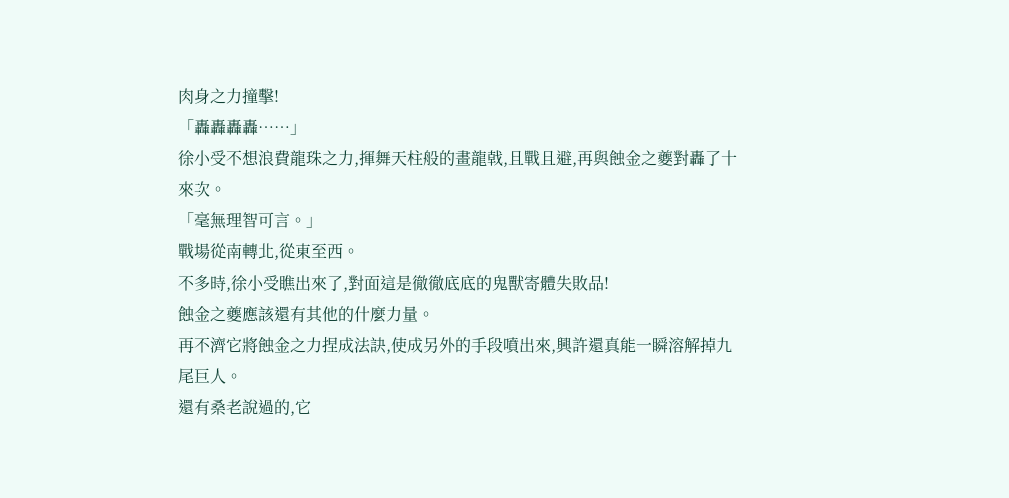肉身之力撞擊!
「轟轟轟轟……」
徐小受不想浪費龍珠之力,揮舞天柱般的畫龍戟,且戰且避,再與蝕金之夔對轟了十來次。
「毫無理智可言。」
戰場從南轉北,從東至西。
不多時,徐小受瞧出來了,對面這是徹徹底底的鬼獸寄體失敗品!
蝕金之夔應該還有其他的什麼力量。
再不濟它將蝕金之力捏成法訣,使成另外的手段噴出來,興許還真能一瞬溶解掉九尾巨人。
還有桑老說過的,它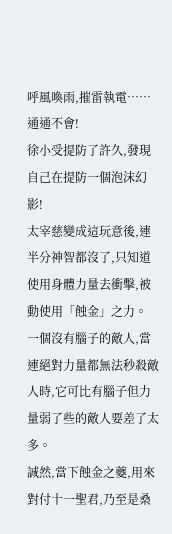呼風喚雨,摧雷執電……
通通不會!
徐小受提防了許久,發現自己在提防一個泡沫幻影!
太宰慈變成這玩意後,連半分神智都沒了,只知道使用身體力量去衝擊,被動使用「蝕金」之力。
一個沒有腦子的敵人,當連絕對力量都無法秒殺敵人時,它可比有腦子但力量弱了些的敵人要差了太多。
誠然,當下蝕金之夔,用來對付十一聖君,乃至是桑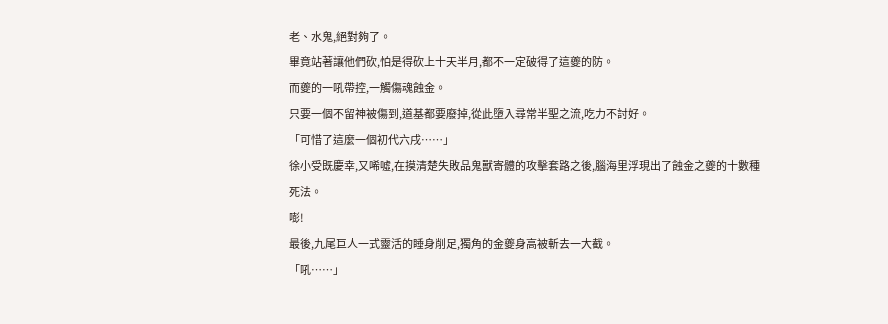老、水鬼,絕對夠了。
畢竟站著讓他們砍,怕是得砍上十天半月,都不一定破得了這夔的防。
而夔的一吼帶控,一觸傷魂蝕金。
只要一個不留神被傷到,道基都要廢掉,從此墮入尋常半聖之流,吃力不討好。
「可惜了這麼一個初代六戌……」
徐小受既慶幸,又唏噓,在摸清楚失敗品鬼獸寄體的攻擊套路之後,腦海里浮現出了蝕金之夔的十數種死法。
嘭!
最後,九尾巨人一式靈活的睡身削足,獨角的金夔身高被斬去一大截。
「吼……」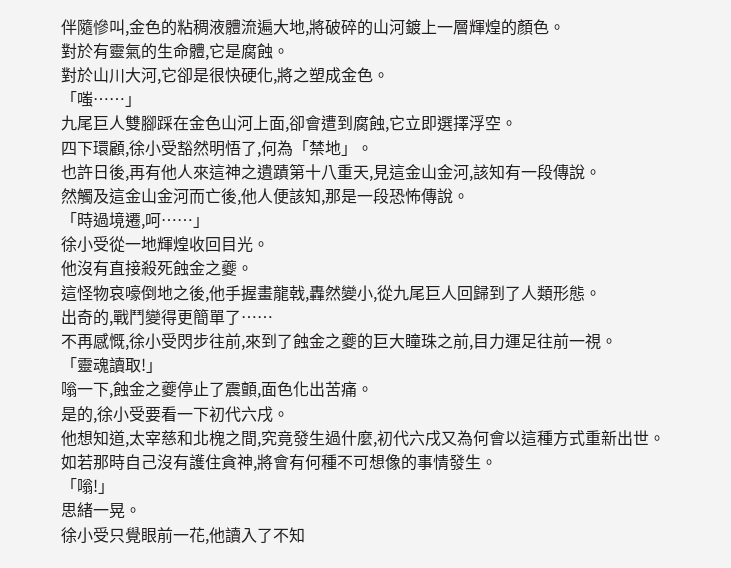伴隨慘叫,金色的粘稠液體流遍大地,將破碎的山河鍍上一層輝煌的顏色。
對於有靈氣的生命體,它是腐蝕。
對於山川大河,它卻是很快硬化,將之塑成金色。
「嗤……」
九尾巨人雙腳踩在金色山河上面,卻會遭到腐蝕,它立即選擇浮空。
四下環顧,徐小受豁然明悟了,何為「禁地」。
也許日後,再有他人來這神之遺蹟第十八重天,見這金山金河,該知有一段傳說。
然觸及這金山金河而亡後,他人便該知,那是一段恐怖傳說。
「時過境遷,呵……」
徐小受從一地輝煌收回目光。
他沒有直接殺死蝕金之夔。
這怪物哀嚎倒地之後,他手握畫龍戟,轟然變小,從九尾巨人回歸到了人類形態。
出奇的,戰鬥變得更簡單了……
不再感慨,徐小受閃步往前,來到了蝕金之夔的巨大瞳珠之前,目力運足往前一視。
「靈魂讀取!」
嗡一下,蝕金之夔停止了震顫,面色化出苦痛。
是的,徐小受要看一下初代六戌。
他想知道,太宰慈和北槐之間,究竟發生過什麼,初代六戌又為何會以這種方式重新出世。
如若那時自己沒有護住貪神,將會有何種不可想像的事情發生。
「嗡!」
思緒一晃。
徐小受只覺眼前一花,他讀入了不知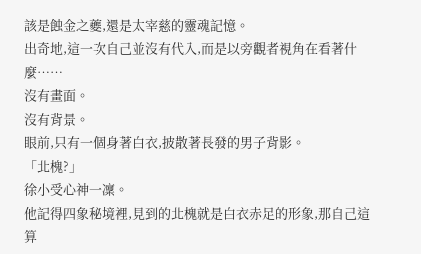該是蝕金之夔,還是太宰慈的靈魂記憶。
出奇地,這一次自己並沒有代入,而是以旁觀者視角在看著什麼……
沒有畫面。
沒有背景。
眼前,只有一個身著白衣,披散著長發的男子背影。
「北槐?」
徐小受心神一凜。
他記得四象秘境裡,見到的北槐就是白衣赤足的形象,那自己這算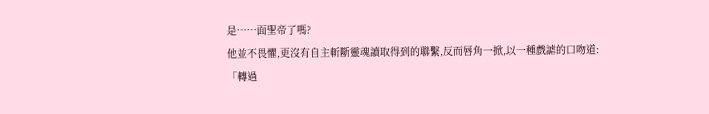是……面聖帝了嗎?
他並不畏懼,更沒有自主斬斷靈魂讀取得到的聯繫,反而唇角一掀,以一種戲謔的口吻道:
「轉過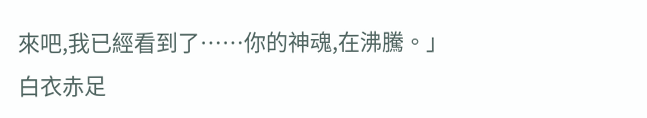來吧,我已經看到了……你的神魂,在沸騰。」
白衣赤足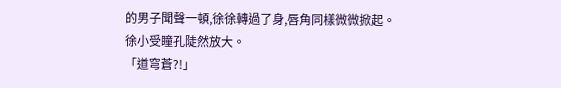的男子聞聲一頓,徐徐轉過了身,唇角同樣微微掀起。
徐小受瞳孔陡然放大。
「道穹蒼?!」